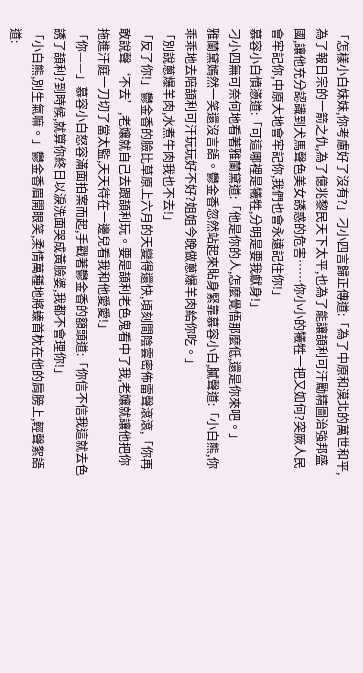「怎樣小白妹妹,你考慮好了沒有?」刁小四言歸正傳道:「為了中原和漠北的萬世和平,為了報日宗的一箭之仇,為了億兆黎民天下太平,也為了能讓頡利可汗勵精圖治強邦盛國,讓他充分認識到犬馬聲色美女誘惑的危害……你小小的犧牲一把又如何?突厥人民會牢記你,中原大地會牢記你,我們也會永遠記住你!」
慕容小白憤懣道:「可這哪裡是犧牲,分明是要我獻身!」
刁小四無可奈何地看著雅蘭黛道:「他是你的人,怎麼覺悟那麼低,還是你來吧。」
雅蘭黛嫣然一笑還沒言語。鬱金香忽然站起來貼身緊靠慕容小白,膩聲道:「小白熊,你乖乖地去陪頡利可汗玩玩好不好?姐姐今晚做蔥爆羊肉給你吃。」
「別說蔥爆羊肉,水煮牛肉我也不去!」
「反了你!」鬱金香的臉比草原上六月的天變得還快,頃刻間陰雲密佈雷聲滾滾,「你再敢說聲‘不去’,老孃就自己去跟頡利玩。要是頡利老色鬼看中了我,老孃就讓他把你拖進汗庭一刀切了當太監,天天待在一邊兒看我和他愛愛!」
「你——」慕容小白怒容滿面拍案而起,手戳著鬱金香的額頭道:「你信不信我這就去色誘了頡利?到時候,就算你終日以淚洗面哭成黃臉婆,我都不會理你!」
「小白熊,別生氣嘛。」鬱金香眉開眼笑,柔情萬種地將螓首枕在他的肩膀上,輕聲絮語道: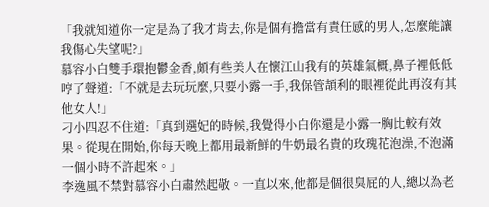「我就知道你一定是為了我才肯去,你是個有擔當有責任感的男人,怎麼能讓我傷心失望呢?」
慕容小白雙手環抱鬱金香,頗有些美人在懷江山我有的英雄氣概,鼻子裡低低哼了聲道:「不就是去玩玩麼,只要小露一手,我保管頡利的眼裡從此再沒有其他女人!」
刁小四忍不住道:「真到選妃的時候,我覺得小白你還是小露一胸比較有效果。從現在開始,你每天晚上都用最新鮮的牛奶最名貴的玫瑰花泡澡,不泡滿一個小時不許起來。」
李逸風不禁對慕容小白肅然起敬。一直以來,他都是個很臭屁的人,總以為老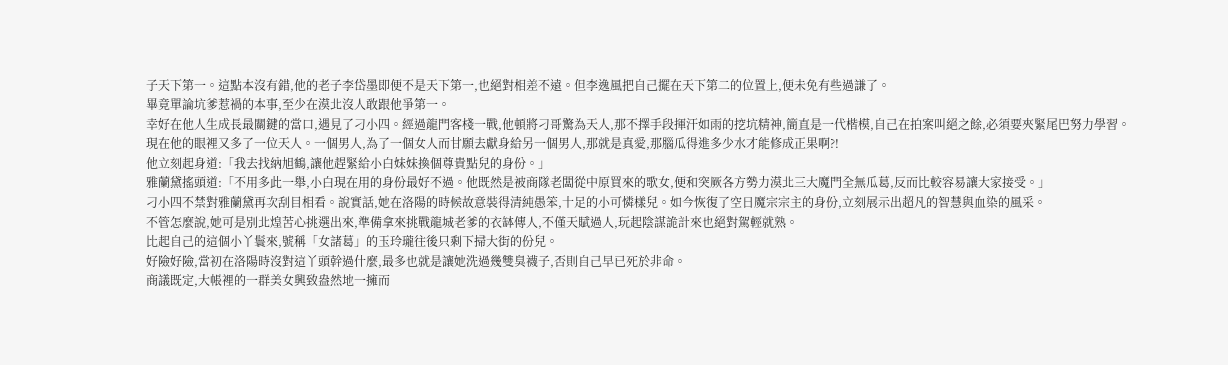子天下第一。這點本沒有錯,他的老子李岱墨即便不是天下第一,也絕對相差不遠。但李逸風把自己擺在天下第二的位置上,便未免有些過謙了。
畢竟單論坑爹惹禍的本事,至少在漠北沒人敢跟他爭第一。
幸好在他人生成長最關鍵的當口,遇見了刁小四。經過龍門客棧一戰,他頓將刁哥驚為天人,那不擇手段揮汗如雨的挖坑精神,簡直是一代楷模,自己在拍案叫絕之餘,必須要夾緊尾巴努力學習。
現在他的眼裡又多了一位天人。一個男人,為了一個女人而甘願去獻身給另一個男人,那就是真愛,那腦瓜得進多少水才能修成正果啊?!
他立刻起身道:「我去找納旭鶴,讓他趕緊給小白妹妹換個尊貴點兒的身份。」
雅蘭黛搖頭道:「不用多此一舉,小白現在用的身份最好不過。他既然是被商隊老闆從中原買來的歌女,便和突厥各方勢力漠北三大魔門全無瓜葛,反而比較容易讓大家接受。」
刁小四不禁對雅蘭黛再次刮目相看。說實話,她在洛陽的時候故意裝得清純愚笨,十足的小可憐樣兒。如今恢復了空日魔宗宗主的身份,立刻展示出超凡的智慧與血染的風采。
不管怎麼說,她可是別北煌苦心挑選出來,準備拿來挑戰龍城老爹的衣缽傳人,不僅天賦過人,玩起陰謀詭計來也絕對駕輕就熟。
比起自己的這個小丫鬟來,號稱「女諸葛」的玉玲瓏往後只剩下掃大街的份兒。
好險好險,當初在洛陽時沒對這丫頭幹過什麼,最多也就是讓她洗過幾雙臭襪子,否則自己早已死於非命。
商議既定,大帳裡的一群美女興致盎然地一擁而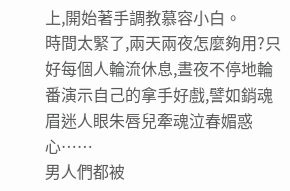上,開始著手調教慕容小白。
時間太緊了,兩天兩夜怎麼夠用?只好每個人輪流休息,晝夜不停地輪番演示自己的拿手好戲,譬如銷魂眉迷人眼朱唇兒牽魂泣春媚惑心……
男人們都被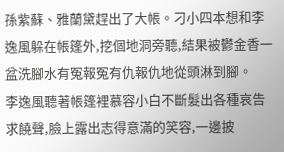孫紫蘇、雅蘭黛趕出了大帳。刁小四本想和李逸風躲在帳篷外,挖個地洞旁聽,結果被鬱金香一盆洗腳水有冤報冤有仇報仇地從頭淋到腳。
李逸風聽著帳篷裡慕容小白不斷髮出各種哀告求饒聲,臉上露出志得意滿的笑容,一邊披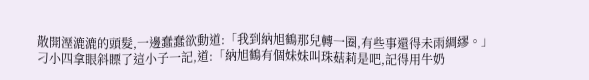散開溼漉漉的頭髮,一邊蠢蠢欲動道:「我到納旭鶴那兒轉一圈,有些事還得未雨綢繆。」
刁小四拿眼斜瞟了這小子一記,道:「納旭鶴有個妹妹叫珠菇莉是吧,記得用牛奶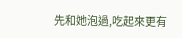先和她泡過,吃起來更有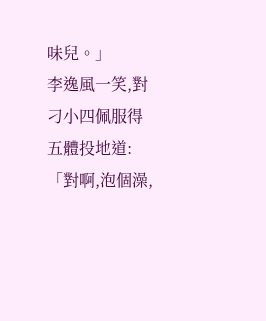味兒。」
李逸風一笑,對刁小四佩服得五體投地道:「對啊,泡個澡,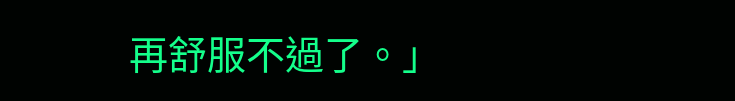再舒服不過了。」